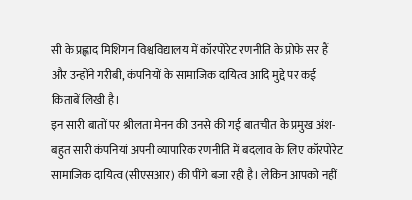सी के प्रह्लाद मिशिगन विश्वविद्यालय में कॉरपोरेट रणनीति के प्रोफे सर हैं और उन्होंने गरीबी, कंपनियों के सामाजिक दायित्व आदि मुद्दे पर कई किताबें लिखी है।
इन सारी बातों पर श्रीलता मेनन की उनसे की गई बातचीत के प्रमुख अंश-
बहुत सारी कंपनियां अपनी व्यापारिक रणनीति में बदलाव के लिए कॉरपोरेट सामाजिक दायित्व (सीएसआर) की पींगे बजा रही है। लेकिन आपको नहीं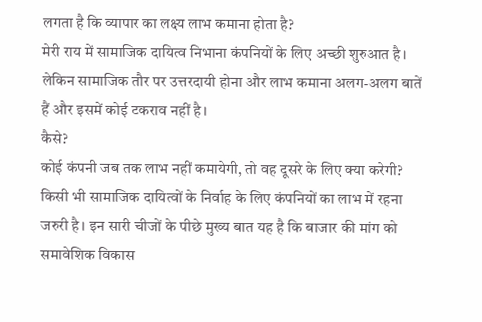लगता है कि व्यापार का लक्ष्य लाभ कमाना होता है?
मेरी राय में सामाजिक दायित्व निभाना कंपनियों के लिए अच्छी शुरुआत है। लेकिन सामाजिक तौर पर उत्तरदायी होना और लाभ कमाना अलग-अलग बातें हैं और इसमें कोई टकराव नहीं है।
कैसे?
कोई कंपनी जब तक लाभ नहीं कमायेगी, तो वह दूसरे के लिए क्या करेगी? किसी भी सामाजिक दायित्वों के निर्वाह के लिए कंपनियों का लाभ में रहना जरुरी है। इन सारी चीजों के पीछे मुख्य बात यह है कि बाजार की मांग को समावेशिक विकास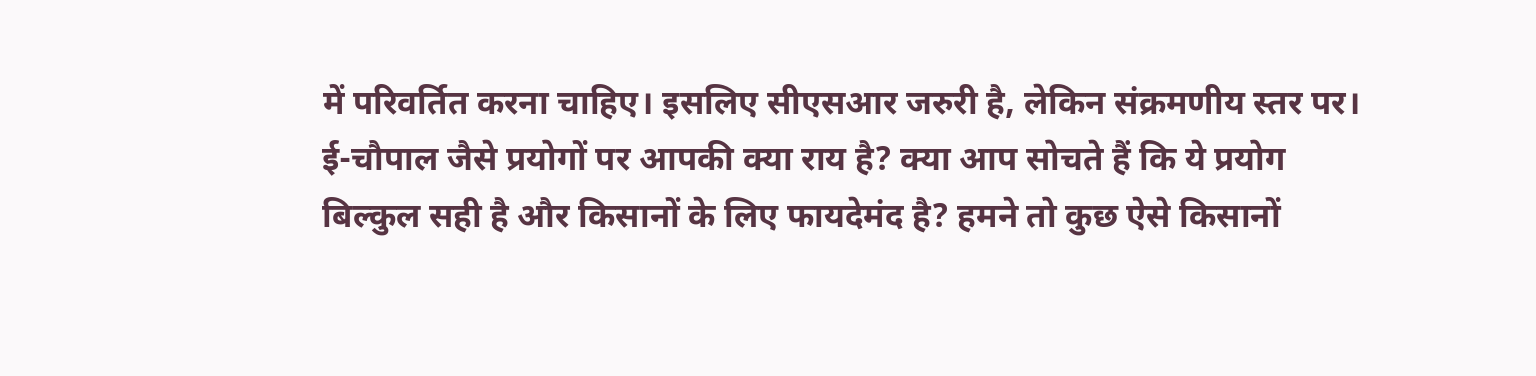में परिवर्तित करना चाहिए। इसलिए सीएसआर जरुरी है, लेकिन संक्रमणीय स्तर पर।
ई-चौपाल जैसे प्रयोगों पर आपकी क्या राय है? क्या आप सोचते हैं कि ये प्रयोग बिल्कुल सही है और किसानों के लिए फायदेमंद है? हमने तो कुछ ऐसे किसानों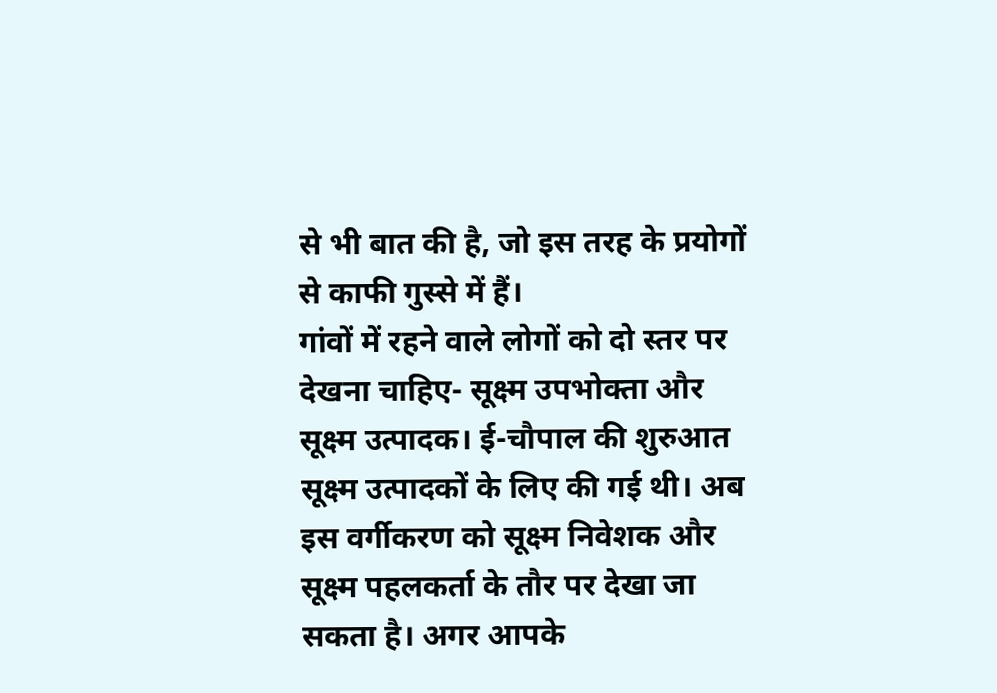से भी बात की है, जो इस तरह के प्रयोगों से काफी गुस्से में हैं।
गांवों में रहने वाले लोगों को दो स्तर पर देखना चाहिए- सूक्ष्म उपभोक्ता और सूक्ष्म उत्पादक। ई-चौपाल की शुरुआत सूक्ष्म उत्पादकों के लिए की गई थी। अब इस वर्गीकरण को सूक्ष्म निवेशक और सूक्ष्म पहलकर्ता के तौर पर देखा जा सकता है। अगर आपके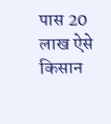पास 20 लाख ऐसे किसान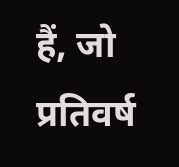हैं, जो प्रतिवर्ष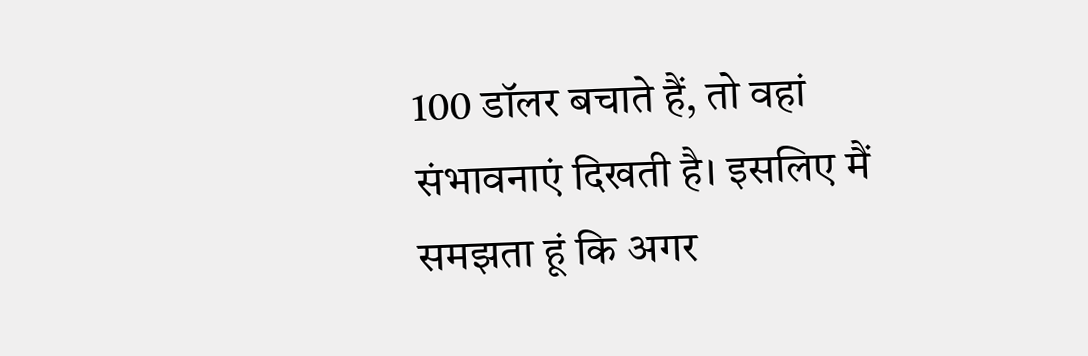100 डॉलर बचाते हैं, तो वहां संभावनाएं दिखती है। इसलिए मैं समझता हूं कि अगर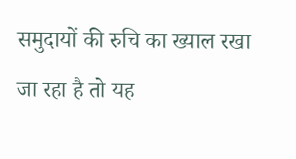समुदायों की रुचि का ख्याल रखा जा रहा है तो यह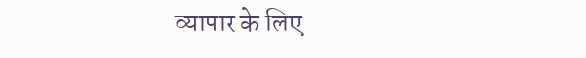व्यापार के लिए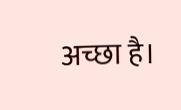अच्छा है।